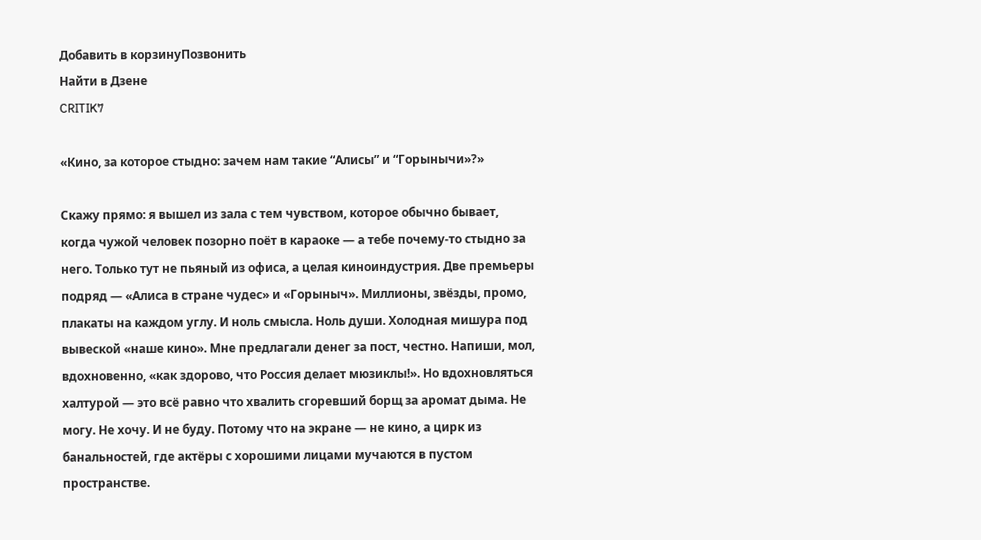Добавить в корзинуПозвонить
Найти в Дзене
CRITIK7

«Кино, за которое стыдно: зачем нам такие “Алисы” и “Горынычи»?»

Скажу прямо: я вышел из зала с тем чувством, которое обычно бывает, когда чужой человек позорно поёт в караоке — а тебе почему-то стыдно за него. Только тут не пьяный из офиса, а целая киноиндустрия. Две премьеры подряд — «Алиса в стране чудес» и «Горыныч». Миллионы, звёзды, промо, плакаты на каждом углу. И ноль смысла. Ноль души. Холодная мишура под вывеской «наше кино». Мне предлагали денег за пост, честно. Напиши, мол, вдохновенно, «как здорово, что Россия делает мюзиклы!». Но вдохновляться халтурой — это всё равно что хвалить сгоревший борщ за аромат дыма. Не могу. Не хочу. И не буду. Потому что на экране — не кино, а цирк из банальностей, где актёры с хорошими лицами мучаются в пустом пространстве.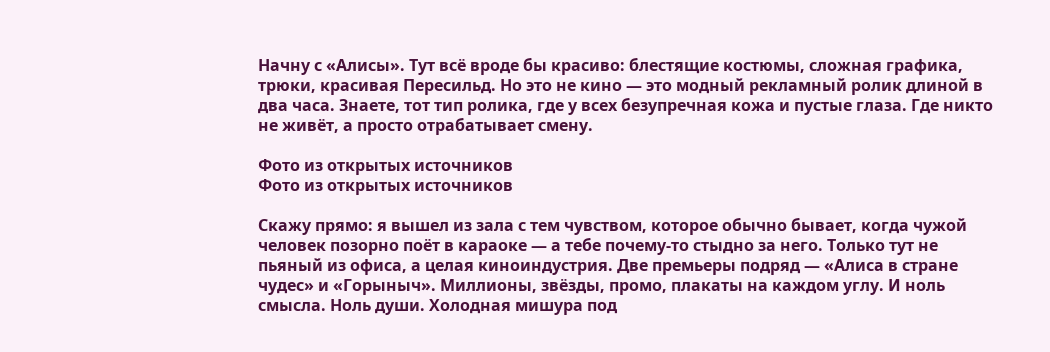Начну с «Алисы». Тут всё вроде бы красиво: блестящие костюмы, сложная графика, трюки, красивая Пересильд. Но это не кино — это модный рекламный ролик длиной в два часа. Знаете, тот тип ролика, где у всех безупречная кожа и пустые глаза. Где никто не живёт, а просто отрабатывает смену.

Фото из открытых источников
Фото из открытых источников

Скажу прямо: я вышел из зала с тем чувством, которое обычно бывает, когда чужой человек позорно поёт в караоке — а тебе почему-то стыдно за него. Только тут не пьяный из офиса, а целая киноиндустрия. Две премьеры подряд — «Алиса в стране чудес» и «Горыныч». Миллионы, звёзды, промо, плакаты на каждом углу. И ноль смысла. Ноль души. Холодная мишура под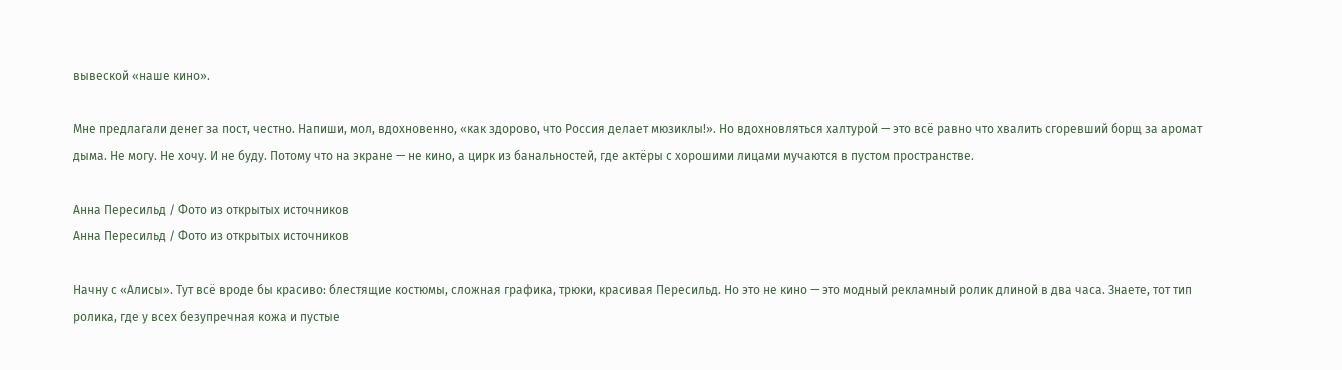вывеской «наше кино».

Мне предлагали денег за пост, честно. Напиши, мол, вдохновенно, «как здорово, что Россия делает мюзиклы!». Но вдохновляться халтурой — это всё равно что хвалить сгоревший борщ за аромат дыма. Не могу. Не хочу. И не буду. Потому что на экране — не кино, а цирк из банальностей, где актёры с хорошими лицами мучаются в пустом пространстве.

Анна Пересильд / Фото из открытых источников
Анна Пересильд / Фото из открытых источников

Начну с «Алисы». Тут всё вроде бы красиво: блестящие костюмы, сложная графика, трюки, красивая Пересильд. Но это не кино — это модный рекламный ролик длиной в два часа. Знаете, тот тип ролика, где у всех безупречная кожа и пустые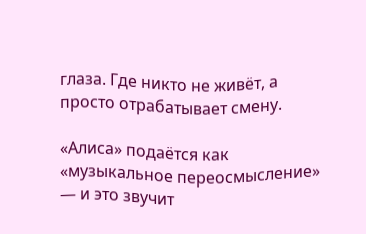глаза. Где никто не живёт, а просто отрабатывает смену.

«Алиса» подаётся как «музыкальное переосмысление» — и это звучит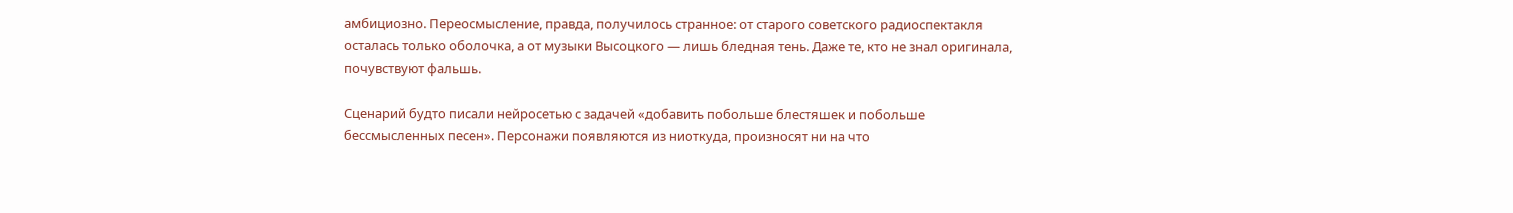амбициозно. Переосмысление, правда, получилось странное: от старого советского радиоспектакля осталась только оболочка, а от музыки Высоцкого — лишь бледная тень. Даже те, кто не знал оригинала, почувствуют фальшь.

Сценарий будто писали нейросетью с задачей «добавить побольше блестяшек и побольше бессмысленных песен». Персонажи появляются из ниоткуда, произносят ни на что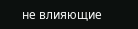не влияющие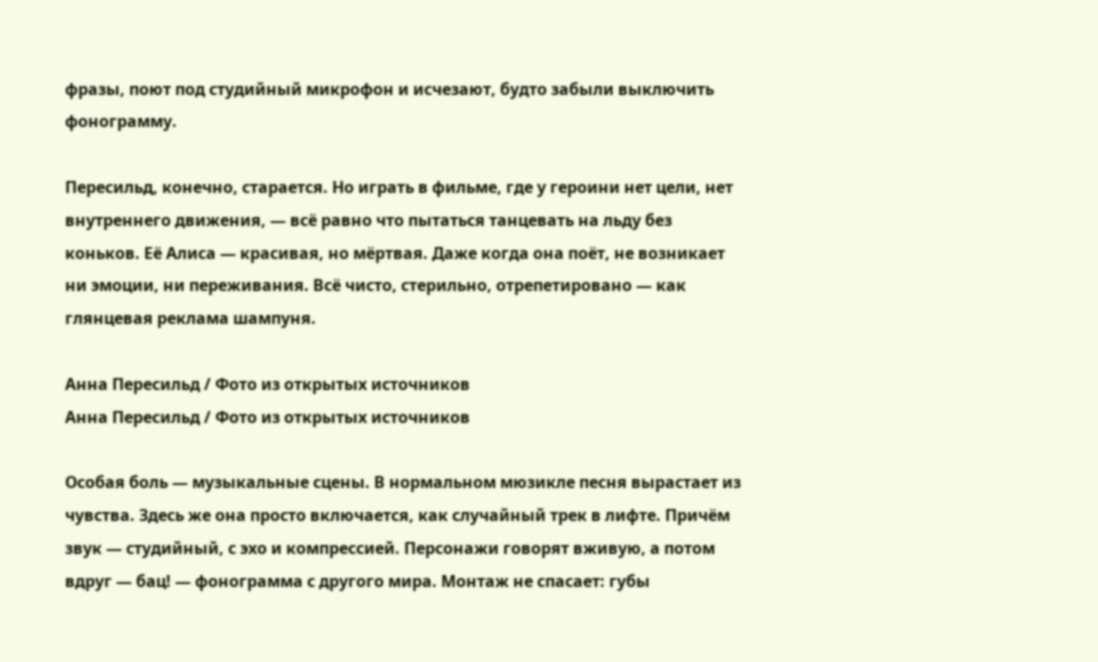фразы, поют под студийный микрофон и исчезают, будто забыли выключить фонограмму.

Пересильд, конечно, старается. Но играть в фильме, где у героини нет цели, нет внутреннего движения, — всё равно что пытаться танцевать на льду без коньков. Её Алиса — красивая, но мёртвая. Даже когда она поёт, не возникает ни эмоции, ни переживания. Всё чисто, стерильно, отрепетировано — как глянцевая реклама шампуня.

Анна Пересильд / Фото из открытых источников
Анна Пересильд / Фото из открытых источников

Особая боль — музыкальные сцены. В нормальном мюзикле песня вырастает из чувства. Здесь же она просто включается, как случайный трек в лифте. Причём звук — студийный, с эхо и компрессией. Персонажи говорят вживую, а потом вдруг — бац! — фонограмма с другого мира. Монтаж не спасает: губы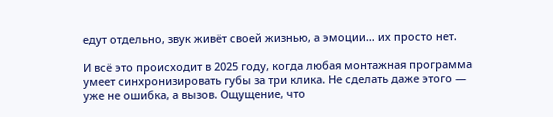едут отдельно, звук живёт своей жизнью, а эмоции… их просто нет.

И всё это происходит в 2025 году, когда любая монтажная программа умеет синхронизировать губы за три клика. Не сделать даже этого — уже не ошибка, а вызов. Ощущение, что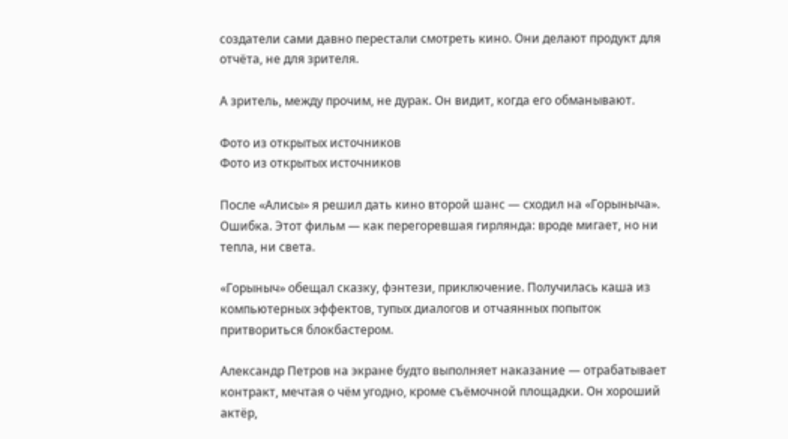создатели сами давно перестали смотреть кино. Они делают продукт для отчёта, не для зрителя.

А зритель, между прочим, не дурак. Он видит, когда его обманывают.

Фото из открытых источников
Фото из открытых источников

После «Алисы» я решил дать кино второй шанс — сходил на «Горыныча». Ошибка. Этот фильм — как перегоревшая гирлянда: вроде мигает, но ни тепла, ни света.

«Горыныч» обещал сказку, фэнтези, приключение. Получилась каша из компьютерных эффектов, тупых диалогов и отчаянных попыток притвориться блокбастером.

Александр Петров на экране будто выполняет наказание — отрабатывает контракт, мечтая о чём угодно, кроме съёмочной площадки. Он хороший актёр,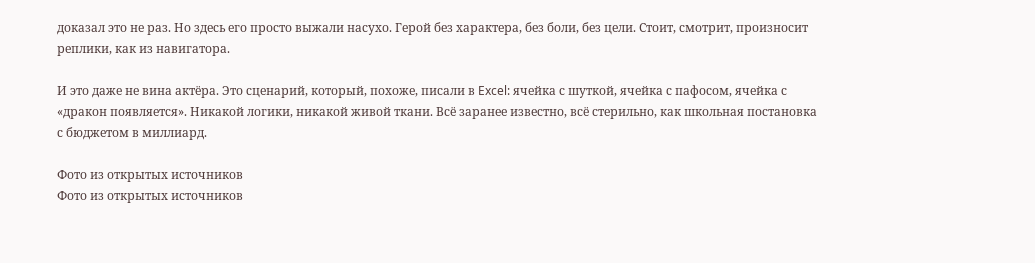доказал это не раз. Но здесь его просто выжали насухо. Герой без характера, без боли, без цели. Стоит, смотрит, произносит реплики, как из навигатора.

И это даже не вина актёра. Это сценарий, который, похоже, писали в Excel: ячейка с шуткой, ячейка с пафосом, ячейка с «дракон появляется». Никакой логики, никакой живой ткани. Всё заранее известно, всё стерильно, как школьная постановка с бюджетом в миллиард.

Фото из открытых источников
Фото из открытых источников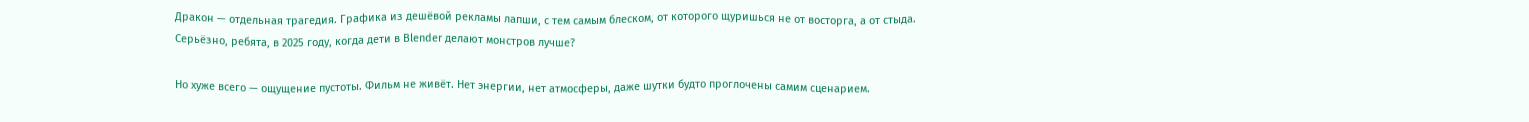Дракон — отдельная трагедия. Графика из дешёвой рекламы лапши, с тем самым блеском, от которого щуришься не от восторга, а от стыда. Серьёзно, ребята, в 2025 году, когда дети в Blender делают монстров лучше?

Но хуже всего — ощущение пустоты. Фильм не живёт. Нет энергии, нет атмосферы, даже шутки будто проглочены самим сценарием.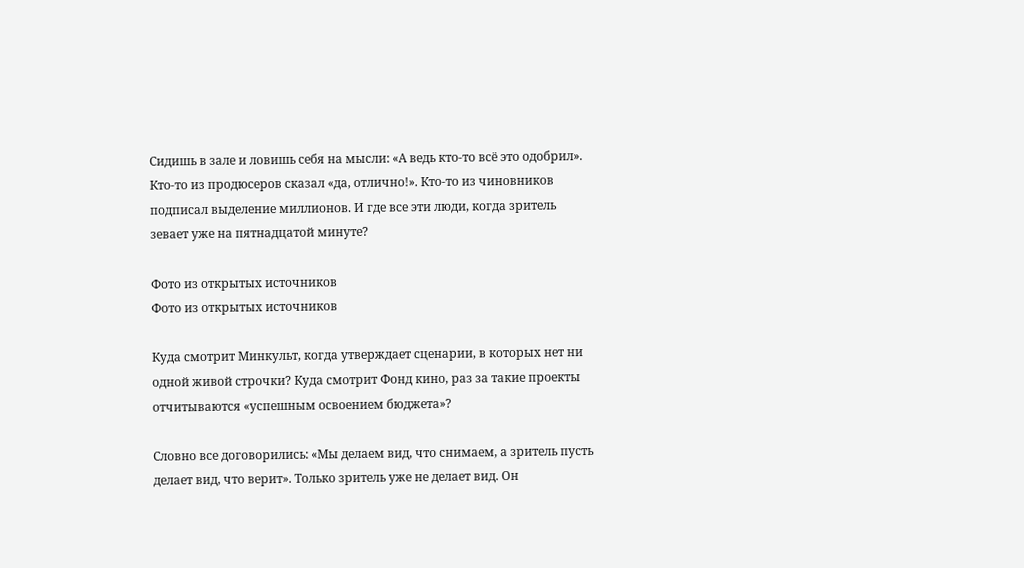Сидишь в зале и ловишь себя на мысли: «А ведь кто-то всё это одобрил». Кто-то из продюсеров сказал «да, отлично!». Кто-то из чиновников подписал выделение миллионов. И где все эти люди, когда зритель зевает уже на пятнадцатой минуте?

Фото из открытых источников
Фото из открытых источников

Куда смотрит Минкульт, когда утверждает сценарии, в которых нет ни одной живой строчки? Куда смотрит Фонд кино, раз за такие проекты отчитываются «успешным освоением бюджета»?

Словно все договорились: «Мы делаем вид, что снимаем, а зритель пусть делает вид, что верит». Только зритель уже не делает вид. Он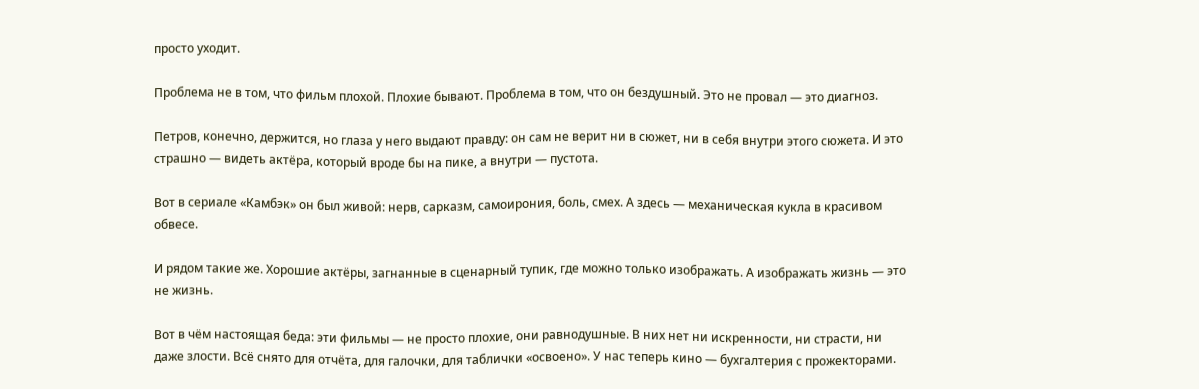просто уходит.

Проблема не в том, что фильм плохой. Плохие бывают. Проблема в том, что он бездушный. Это не провал — это диагноз.

Петров, конечно, держится, но глаза у него выдают правду: он сам не верит ни в сюжет, ни в себя внутри этого сюжета. И это страшно — видеть актёра, который вроде бы на пике, а внутри — пустота.

Вот в сериале «Камбэк» он был живой: нерв, сарказм, самоирония, боль, смех. А здесь — механическая кукла в красивом обвесе.

И рядом такие же. Хорошие актёры, загнанные в сценарный тупик, где можно только изображать. А изображать жизнь — это не жизнь.

Вот в чём настоящая беда: эти фильмы — не просто плохие, они равнодушные. В них нет ни искренности, ни страсти, ни даже злости. Всё снято для отчёта, для галочки, для таблички «освоено». У нас теперь кино — бухгалтерия с прожекторами.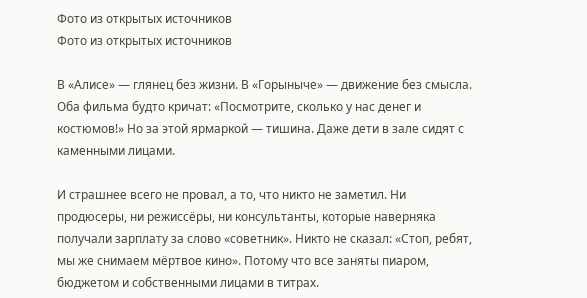Фото из открытых источников
Фото из открытых источников

В «Алисе» — глянец без жизни. В «Горыныче» — движение без смысла. Оба фильма будто кричат: «Посмотрите, сколько у нас денег и костюмов!» Но за этой ярмаркой — тишина. Даже дети в зале сидят с каменными лицами.

И страшнее всего не провал, а то, что никто не заметил. Ни продюсеры, ни режиссёры, ни консультанты, которые наверняка получали зарплату за слово «советник». Никто не сказал: «Стоп, ребят, мы же снимаем мёртвое кино». Потому что все заняты пиаром, бюджетом и собственными лицами в титрах.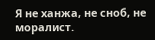Я не ханжа, не сноб, не моралист.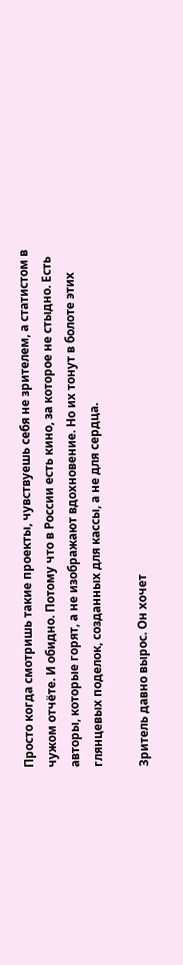Просто когда смотришь такие проекты, чувствуешь себя не зрителем, а статистом в чужом отчёте. И обидно. Потому что в России есть кино, за которое не стыдно. Есть авторы, которые горят, а не изображают вдохновение. Но их тонут в болоте этих глянцевых поделок, созданных для кассы, а не для сердца.

Зритель давно вырос. Он хочет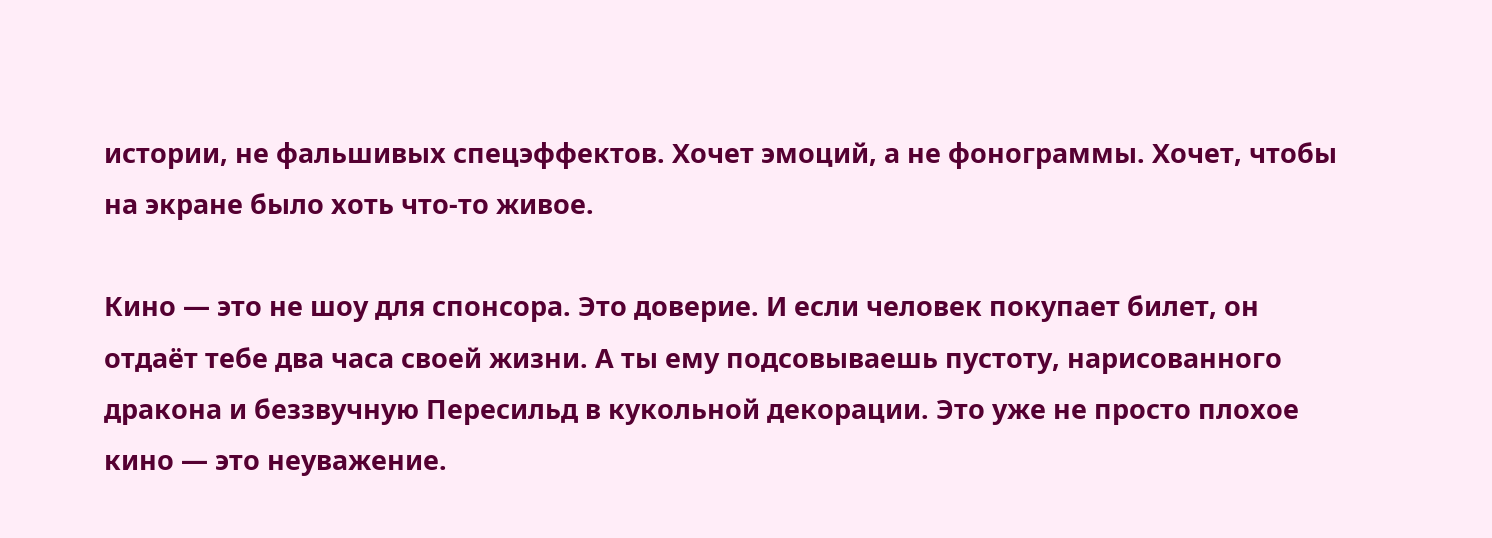истории, не фальшивых спецэффектов. Хочет эмоций, а не фонограммы. Хочет, чтобы на экране было хоть что-то живое.

Кино — это не шоу для спонсора. Это доверие. И если человек покупает билет, он отдаёт тебе два часа своей жизни. А ты ему подсовываешь пустоту, нарисованного дракона и беззвучную Пересильд в кукольной декорации. Это уже не просто плохое кино — это неуважение.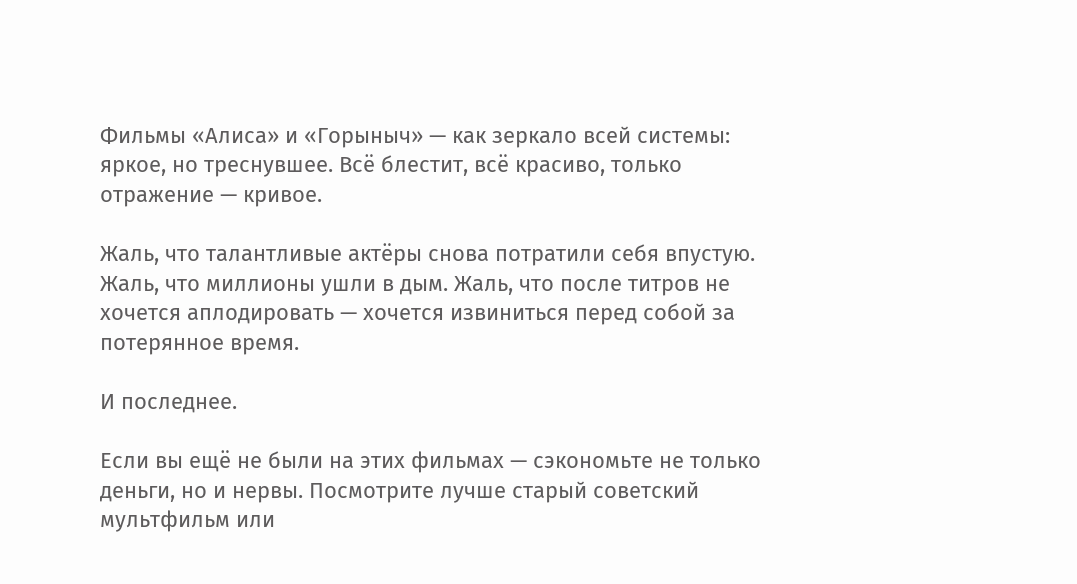Фильмы «Алиса» и «Горыныч» — как зеркало всей системы: яркое, но треснувшее. Всё блестит, всё красиво, только отражение — кривое.

Жаль, что талантливые актёры снова потратили себя впустую. Жаль, что миллионы ушли в дым. Жаль, что после титров не хочется аплодировать — хочется извиниться перед собой за потерянное время.

И последнее.

Если вы ещё не были на этих фильмах — сэкономьте не только деньги, но и нервы. Посмотрите лучше старый советский мультфильм или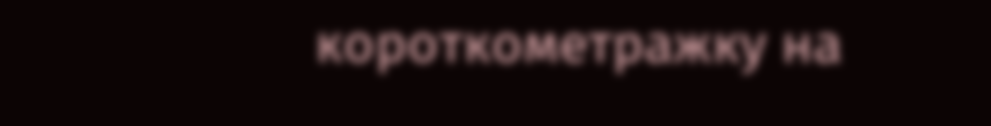короткометражку на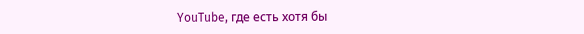YouTube, где есть хотя бы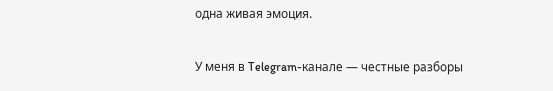одна живая эмоция.

У меня в Telegram-канале — честные разборы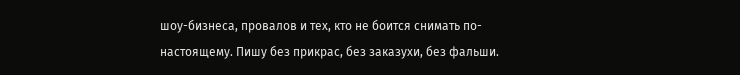шоу-бизнеса, провалов и тех, кто не боится снимать по-настоящему. Пишу без прикрас, без заказухи, без фальши.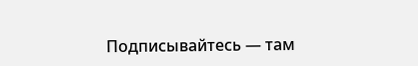Подписывайтесь — там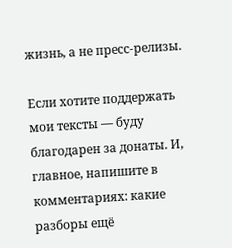жизнь, а не пресс-релизы.

Если хотите поддержать мои тексты — буду благодарен за донаты. И, главное, напишите в комментариях: какие разборы ещё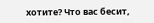хотите? Что вас бесит,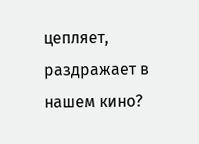цепляет, раздражает в нашем кино?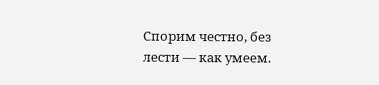Спорим честно, без лести — как умеем.